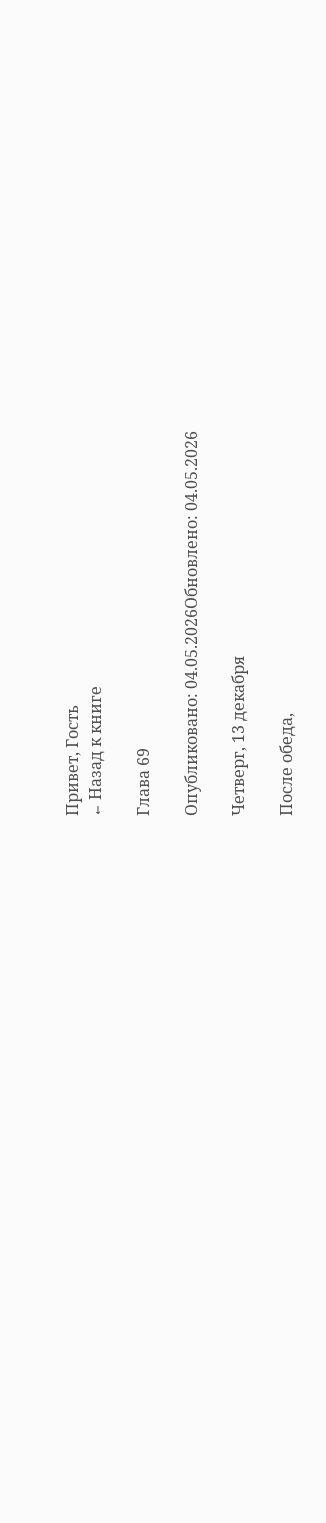Привет, Гость
← Назад к книге

Глава 69

Опубликовано: 04.05.2026Обновлено: 04.05.2026

Четверг, 13 декабря

После обеда,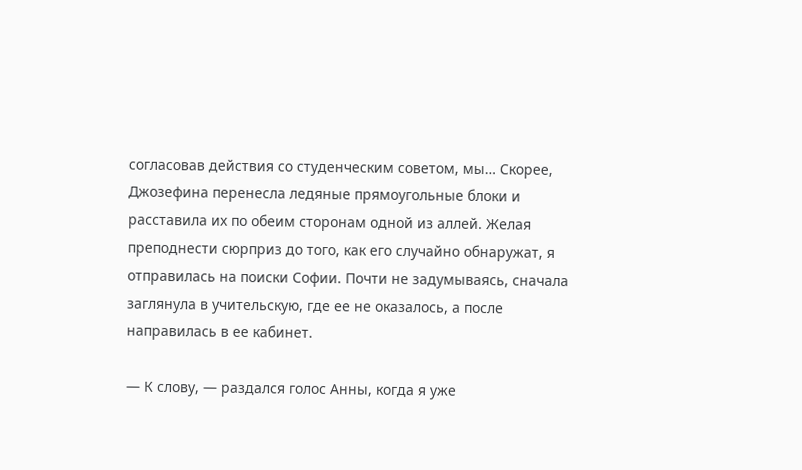согласовав действия со студенческим советом, мы… Скорее, Джозефина перенесла ледяные прямоугольные блоки и расставила их по обеим сторонам одной из аллей. Желая преподнести сюрприз до того, как его случайно обнаружат, я отправилась на поиски Софии. Почти не задумываясь, сначала заглянула в учительскую, где ее не оказалось, а после направилась в ее кабинет.

— К слову, — раздался голос Анны, когда я уже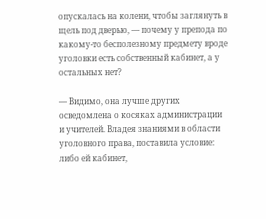опускалась на колени, чтобы заглянуть в щель под дверью, — почему у препода по какому-то бесполезному предмету вроде уголовки есть собственный кабинет, а у остальных нет?

— Видимо, она лучше других осведомлена о косяках администрации и учителей. Владея знаниями в области уголовного права, поставила условие: либо ей кабинет,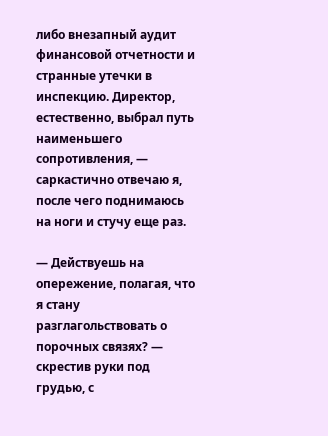либо внезапный аудит финансовой отчетности и странные утечки в инспекцию. Директор, естественно, выбрал путь наименьшего сопротивления, — саркастично отвечаю я, после чего поднимаюсь на ноги и стучу еще раз.

— Действуешь на опережение, полагая, что я стану разглагольствовать о порочных связях? — скрестив руки под грудью, с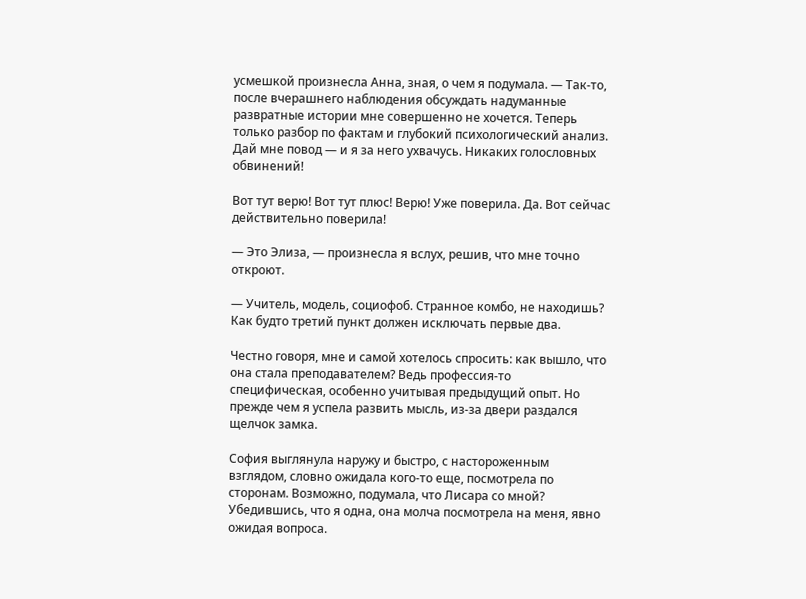усмешкой произнесла Анна, зная, о чем я подумала. — Так-то, после вчерашнего наблюдения обсуждать надуманные развратные истории мне совершенно не хочется. Теперь только разбор по фактам и глубокий психологический анализ. Дай мне повод — и я за него ухвачусь. Никаких голословных обвинений!

Вот тут верю! Вот тут плюс! Верю! Уже поверила. Да. Вот сейчас действительно поверила!

— Это Элиза, — произнесла я вслух, решив, что мне точно откроют.

— Учитель, модель, социофоб. Странное комбо, не находишь? Как будто третий пункт должен исключать первые два.

Честно говоря, мне и самой хотелось спросить: как вышло, что она стала преподавателем? Ведь профессия-то специфическая, особенно учитывая предыдущий опыт. Но прежде чем я успела развить мысль, из-за двери раздался щелчок замка.

София выглянула наружу и быстро, с настороженным взглядом, словно ожидала кого-то еще, посмотрела по сторонам. Возможно, подумала, что Лисара со мной? Убедившись, что я одна, она молча посмотрела на меня, явно ожидая вопроса.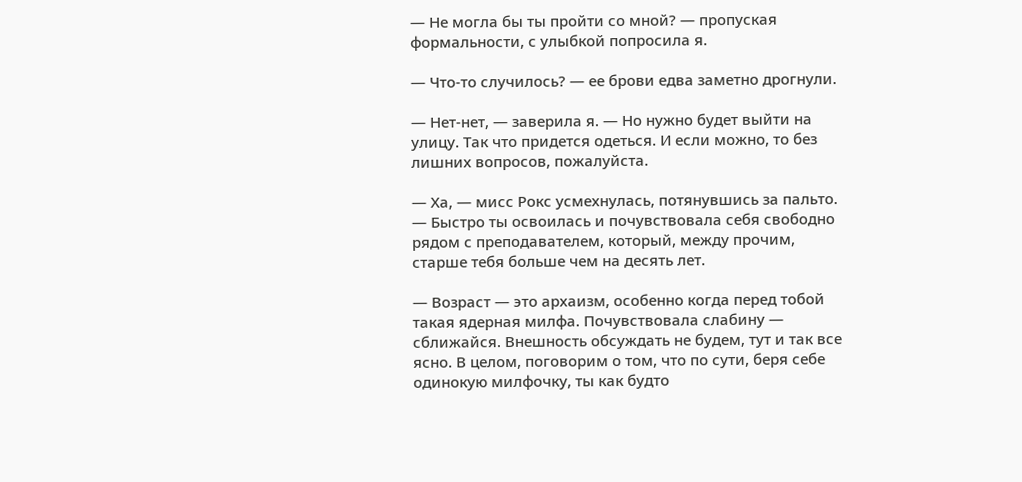— Не могла бы ты пройти со мной? — пропуская формальности, с улыбкой попросила я.

— Что-то случилось? — ее брови едва заметно дрогнули.

— Нет-нет, — заверила я. — Но нужно будет выйти на улицу. Так что придется одеться. И если можно, то без лишних вопросов, пожалуйста.

— Ха, — мисс Рокс усмехнулась, потянувшись за пальто. — Быстро ты освоилась и почувствовала себя свободно рядом с преподавателем, который, между прочим, старше тебя больше чем на десять лет.

— Возраст — это архаизм, особенно когда перед тобой такая ядерная милфа. Почувствовала слабину — сближайся. Внешность обсуждать не будем, тут и так все ясно. В целом, поговорим о том, что по сути, беря себе одинокую милфочку, ты как будто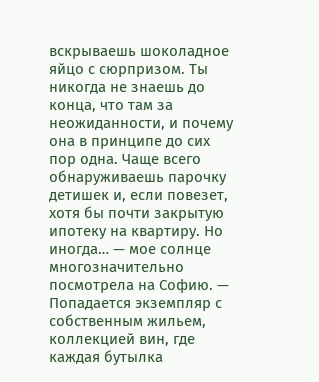вскрываешь шоколадное яйцо с сюрпризом. Ты никогда не знаешь до конца, что там за неожиданности, и почему она в принципе до сих пор одна. Чаще всего обнаруживаешь парочку детишек и, если повезет, хотя бы почти закрытую ипотеку на квартиру. Но иногда… — мое солнце многозначительно посмотрела на Софию. — Попадается экземпляр с собственным жильем, коллекцией вин, где каждая бутылка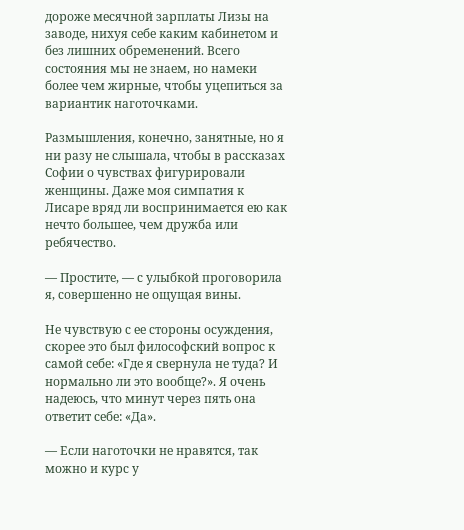дороже месячной зарплаты Лизы на заводе, нихуя себе каким кабинетом и без лишних обременений. Всего состояния мы не знаем, но намеки более чем жирные, чтобы уцепиться за вариантик наготочками.

Размышления, конечно, занятные, но я ни разу не слышала, чтобы в рассказах Софии о чувствах фигурировали женщины. Даже моя симпатия к Лисаре вряд ли воспринимается ею как нечто большее, чем дружба или ребячество.

— Простите, — с улыбкой проговорила я, совершенно не ощущая вины.

Не чувствую с ее стороны осуждения, скорее это был философский вопрос к самой себе: «Где я свернула не туда? И нормально ли это вообще?». Я очень надеюсь, что минут через пять она ответит себе: «Да».

— Если наготочки не нравятся, так можно и курс у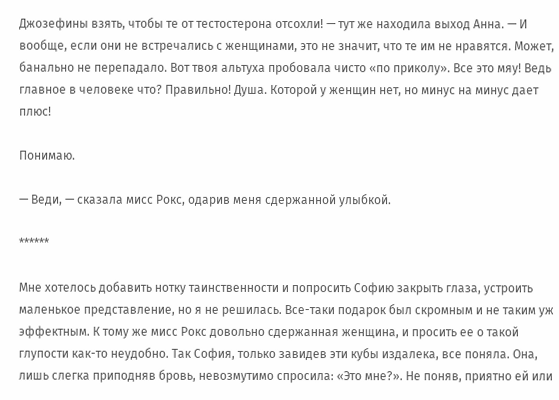Джозефины взять, чтобы те от тестостерона отсохли! — тут же находила выход Анна. — И вообще, если они не встречались с женщинами, это не значит, что те им не нравятся. Может, банально не перепадало. Вот твоя альтуха пробовала чисто «по приколу». Все это мяу! Ведь главное в человеке что? Правильно! Душа. Которой у женщин нет, но минус на минус дает плюс!

Понимаю.

— Веди, — сказала мисс Рокс, одарив меня сдержанной улыбкой.

******

Мне хотелось добавить нотку таинственности и попросить Софию закрыть глаза, устроить маленькое представление, но я не решилась. Все-таки подарок был скромным и не таким уж эффектным. К тому же мисс Рокс довольно сдержанная женщина, и просить ее о такой глупости как-то неудобно. Так София, только завидев эти кубы издалека, все поняла. Она, лишь слегка приподняв бровь, невозмутимо спросила: «Это мне?». Не поняв, приятно ей или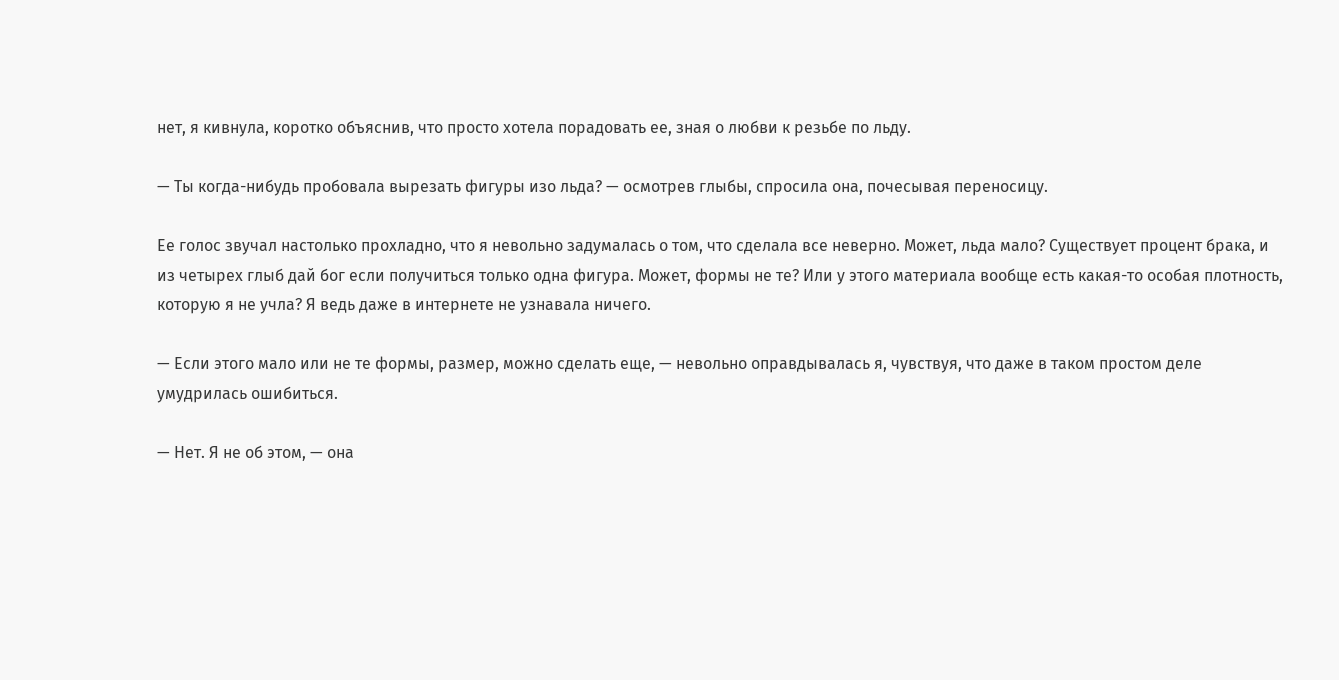нет, я кивнула, коротко объяснив, что просто хотела порадовать ее, зная о любви к резьбе по льду.

— Ты когда-нибудь пробовала вырезать фигуры изо льда? — осмотрев глыбы, спросила она, почесывая переносицу.

Ее голос звучал настолько прохладно, что я невольно задумалась о том, что сделала все неверно. Может, льда мало? Существует процент брака, и из четырех глыб дай бог если получиться только одна фигура. Может, формы не те? Или у этого материала вообще есть какая-то особая плотность, которую я не учла? Я ведь даже в интернете не узнавала ничего.

— Если этого мало или не те формы, размер, можно сделать еще, — невольно оправдывалась я, чувствуя, что даже в таком простом деле умудрилась ошибиться.

— Нет. Я не об этом, — она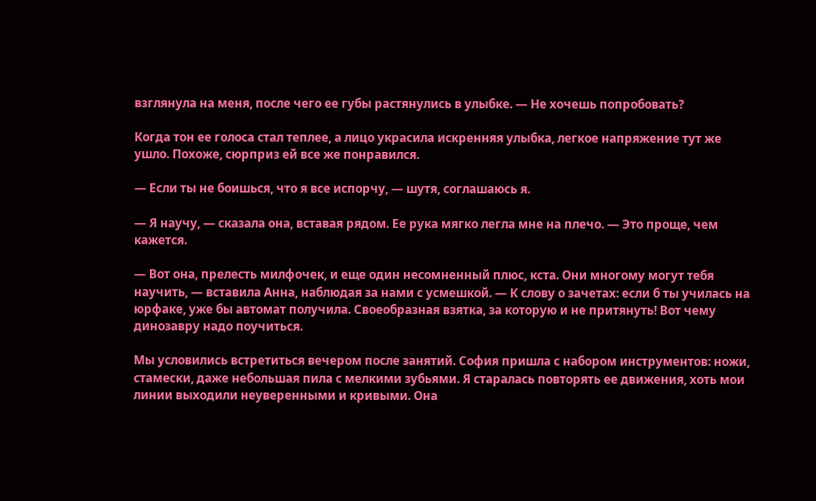взглянула на меня, после чего ее губы растянулись в улыбке. — Не хочешь попробовать?

Когда тон ее голоса стал теплее, а лицо украсила искренняя улыбка, легкое напряжение тут же ушло. Похоже, сюрприз ей все же понравился.

— Если ты не боишься, что я все испорчу, — шутя, соглашаюсь я.

— Я научу, — сказала она, вставая рядом. Ее рука мягко легла мне на плечо. — Это проще, чем кажется.

— Вот она, прелесть милфочек, и еще один несомненный плюс, кста. Они многому могут тебя научить, — вставила Анна, наблюдая за нами с усмешкой. — К слову о зачетах: если б ты училась на юрфаке, уже бы автомат получила. Своеобразная взятка, за которую и не притянуть! Вот чему динозавру надо поучиться.

Мы условились встретиться вечером после занятий. София пришла с набором инструментов: ножи, стамески, даже небольшая пила с мелкими зубьями. Я старалась повторять ее движения, хоть мои линии выходили неуверенными и кривыми. Она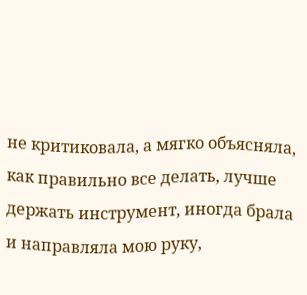не критиковала, а мягко объясняла, как правильно все делать, лучше держать инструмент, иногда брала и направляла мою руку,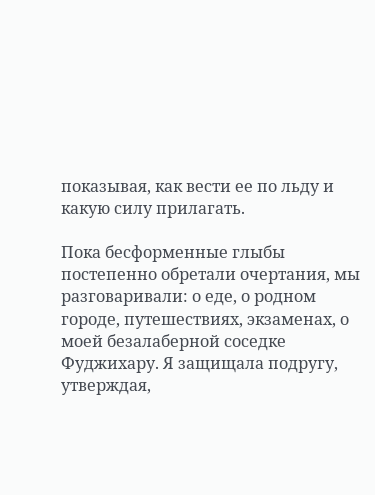показывая, как вести ее по льду и какую силу прилагать.

Пока бесформенные глыбы постепенно обретали очертания, мы разговаривали: о еде, о родном городе, путешествиях, экзаменах, о моей безалаберной соседке Фуджихару. Я защищала подругу, утверждая,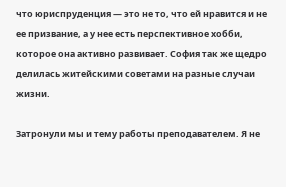что юриспруденция — это не то, что ей нравится и не ее призвание, а у нее есть перспективное хобби, которое она активно развивает. София так же щедро делилась житейскими советами на разные случаи жизни.

Затронули мы и тему работы преподавателем. Я не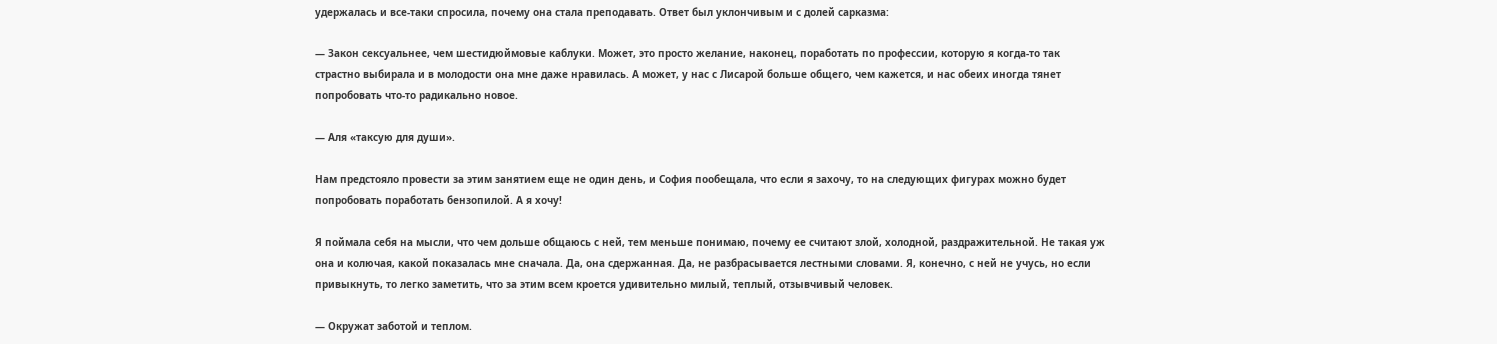удержалась и все-таки спросила, почему она стала преподавать. Ответ был уклончивым и с долей сарказма:

— Закон сексуальнее, чем шестидюймовые каблуки. Может, это просто желание, наконец, поработать по профессии, которую я когда-то так страстно выбирала и в молодости она мне даже нравилась. А может, у нас с Лисарой больше общего, чем кажется, и нас обеих иногда тянет попробовать что-то радикально новое.

— Аля «таксую для души».

Нам предстояло провести за этим занятием еще не один день, и София пообещала, что если я захочу, то на следующих фигурах можно будет попробовать поработать бензопилой. А я хочу!

Я поймала себя на мысли, что чем дольше общаюсь с ней, тем меньше понимаю, почему ее считают злой, холодной, раздражительной. Не такая уж она и колючая, какой показалась мне сначала. Да, она сдержанная. Да, не разбрасывается лестными словами. Я, конечно, с ней не учусь, но если привыкнуть, то легко заметить, что за этим всем кроется удивительно милый, теплый, отзывчивый человек.

— Окружат заботой и теплом.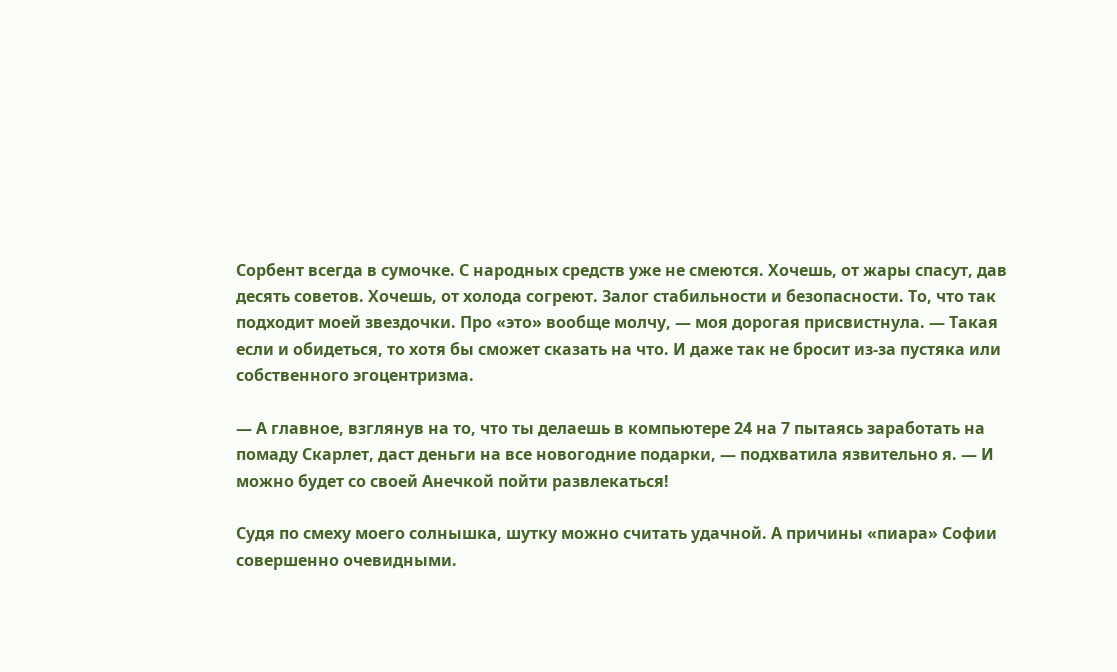Сорбент всегда в сумочке. С народных средств уже не смеются. Хочешь, от жары спасут, дав десять советов. Хочешь, от холода согреют. Залог стабильности и безопасности. То, что так подходит моей звездочки. Про «это» вообще молчу, — моя дорогая присвистнула. — Такая если и обидеться, то хотя бы сможет сказать на что. И даже так не бросит из-за пустяка или собственного эгоцентризма.

— А главное, взглянув на то, что ты делаешь в компьютере 24 на 7 пытаясь заработать на помаду Скарлет, даст деньги на все новогодние подарки, — подхватила язвительно я. — И можно будет со своей Анечкой пойти развлекаться!

Судя по смеху моего солнышка, шутку можно считать удачной. А причины «пиара» Софии совершенно очевидными.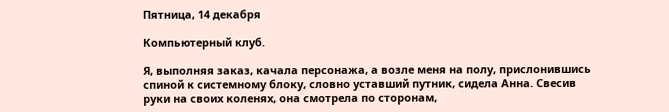Пятница, 14 декабря

Компьютерный клуб.

Я, выполняя заказ, качала персонажа, а возле меня на полу, прислонившись спиной к системному блоку, словно уставший путник, сидела Анна. Свесив руки на своих коленях, она смотрела по сторонам,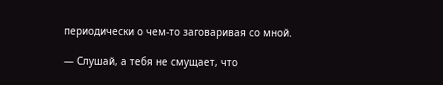периодически о чем-то заговаривая со мной.

— Слушай, а тебя не смущает, что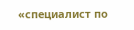«специалист по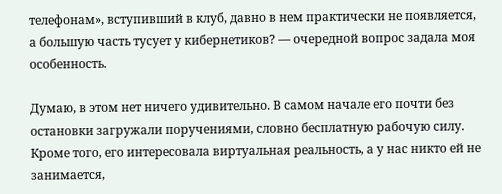телефонам», вступивший в клуб, давно в нем практически не появляется, а большую часть тусует у кибернетиков? — очередной вопрос задала моя особенность.

Думаю, в этом нет ничего удивительно. В самом начале его почти без остановки загружали поручениями, словно бесплатную рабочую силу. Кроме того, его интересовала виртуальная реальность, а у нас никто ей не занимается,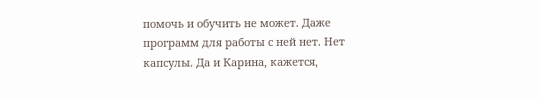помочь и обучить не может. Даже программ для работы с ней нет. Нет капсулы. Да и Карина, кажется,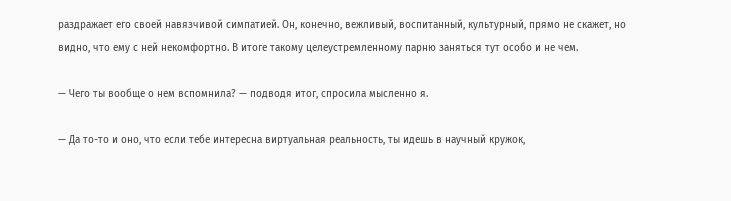раздражает его своей навязчивой симпатией. Он, конечно, вежливый, воспитанный, культурный, прямо не скажет, но видно, что ему с ней некомфортно. В итоге такому целеустремленному парню заняться тут особо и не чем.

— Чего ты вообще о нем вспомнила? — подводя итог, спросила мысленно я.

— Да то-то и оно, что если тебе интересна виртуальная реальность, ты идешь в научный кружок,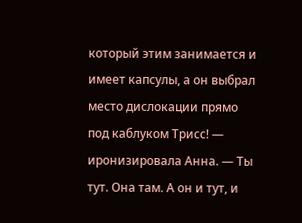который этим занимается и имеет капсулы, а он выбрал место дислокации прямо под каблуком Трисс! — иронизировала Анна. — Ты тут. Она там. А он и тут, и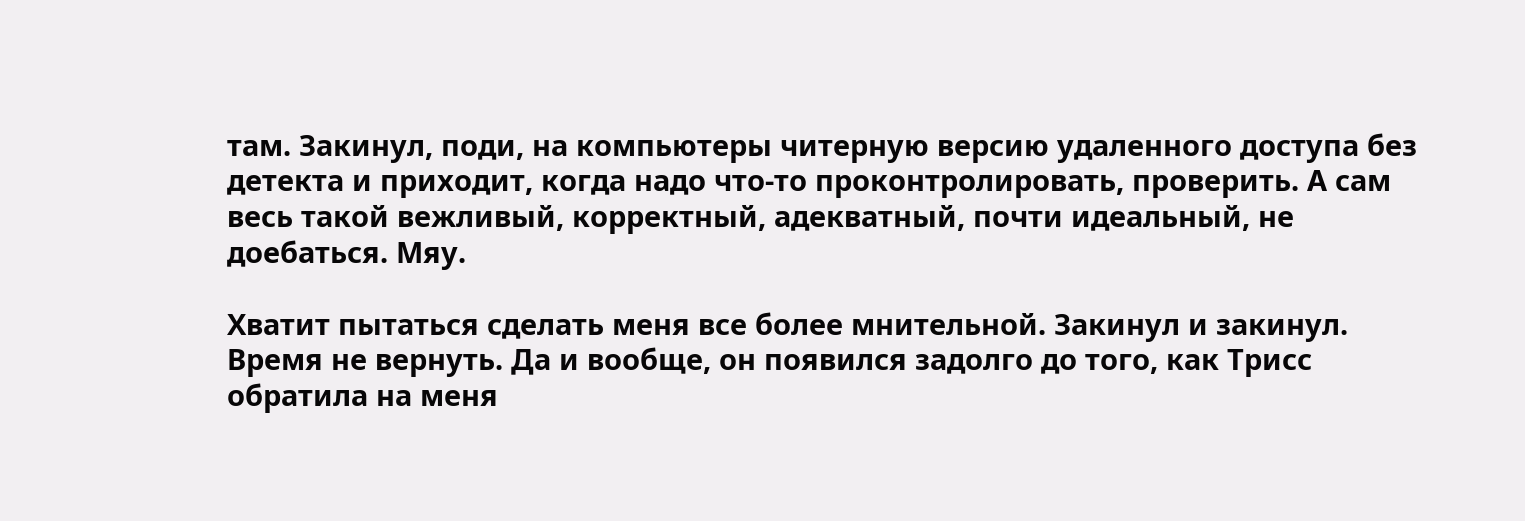там. Закинул, поди, на компьютеры читерную версию удаленного доступа без детекта и приходит, когда надо что-то проконтролировать, проверить. А сам весь такой вежливый, корректный, адекватный, почти идеальный, не доебаться. Мяу.

Хватит пытаться сделать меня все более мнительной. Закинул и закинул. Время не вернуть. Да и вообще, он появился задолго до того, как Трисс обратила на меня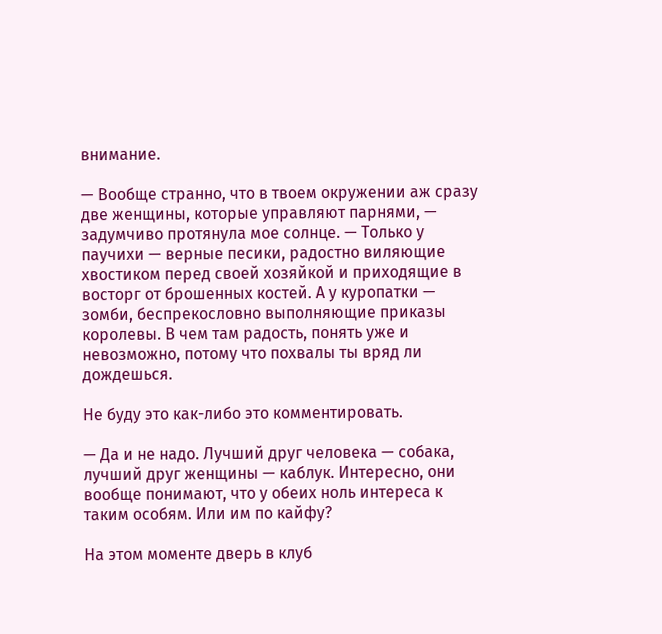внимание.

— Вообще странно, что в твоем окружении аж сразу две женщины, которые управляют парнями, — задумчиво протянула мое солнце. — Только у паучихи — верные песики, радостно виляющие хвостиком перед своей хозяйкой и приходящие в восторг от брошенных костей. А у куропатки — зомби, беспрекословно выполняющие приказы королевы. В чем там радость, понять уже и невозможно, потому что похвалы ты вряд ли дождешься.

Не буду это как-либо это комментировать.

— Да и не надо. Лучший друг человека — собака, лучший друг женщины — каблук. Интересно, они вообще понимают, что у обеих ноль интереса к таким особям. Или им по кайфу?

На этом моменте дверь в клуб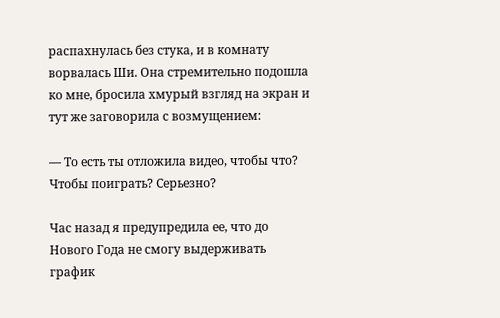распахнулась без стука, и в комнату ворвалась Ши. Она стремительно подошла ко мне, бросила хмурый взгляд на экран и тут же заговорила с возмущением:

— То есть ты отложила видео, чтобы что? Чтобы поиграть? Серьезно?

Час назад я предупредила ее, что до Нового Года не смогу выдерживать график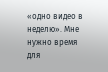«одно видео в неделю». Мне нужно время для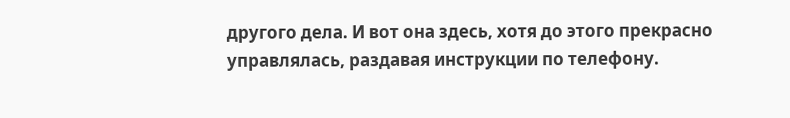другого дела. И вот она здесь, хотя до этого прекрасно управлялась, раздавая инструкции по телефону.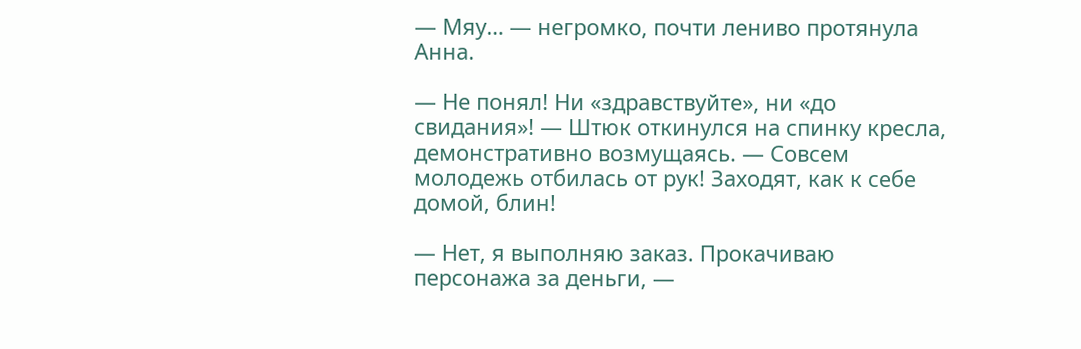— Мяу… — негромко, почти лениво протянула Анна.

— Не понял! Ни «здравствуйте», ни «до свидания»! — Штюк откинулся на спинку кресла, демонстративно возмущаясь. — Совсем молодежь отбилась от рук! Заходят, как к себе домой, блин!

— Нет, я выполняю заказ. Прокачиваю персонажа за деньги, —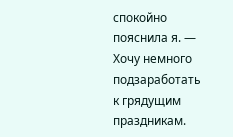спокойно пояснила я. — Хочу немного подзаработать к грядущим праздникам.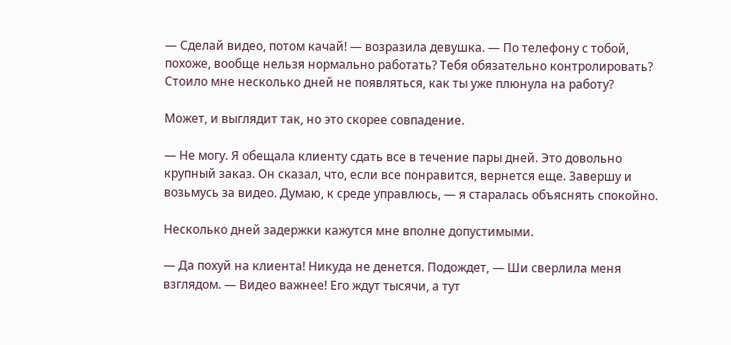— Сделай видео, потом качай! — возразила девушка. — По телефону с тобой, похоже, вообще нельзя нормально работать? Тебя обязательно контролировать? Стоило мне несколько дней не появляться, как ты уже плюнула на работу?

Может, и выглядит так, но это скорее совпадение.

— Не могу. Я обещала клиенту сдать все в течение пары дней. Это довольно крупный заказ. Он сказал, что, если все понравится, вернется еще. Завершу и возьмусь за видео. Думаю, к среде управлюсь, — я старалась объяснять спокойно.

Несколько дней задержки кажутся мне вполне допустимыми.

— Да похуй на клиента! Никуда не денется. Подождет, — Ши сверлила меня взглядом. — Видео важнее! Его ждут тысячи, а тут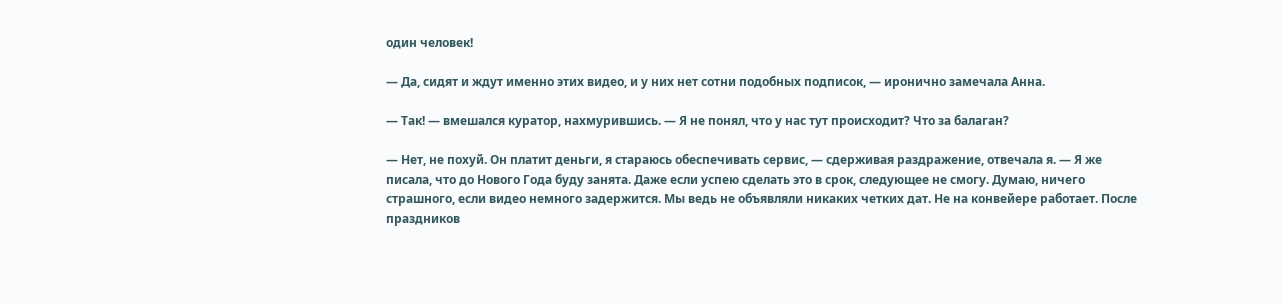один человек!

— Да, сидят и ждут именно этих видео, и у них нет сотни подобных подписок, — иронично замечала Анна.

— Так! — вмешался куратор, нахмурившись. — Я не понял, что у нас тут происходит? Что за балаган?

— Нет, не похуй. Он платит деньги, я стараюсь обеспечивать сервис, — сдерживая раздражение, отвечала я. — Я же писала, что до Нового Года буду занята. Даже если успею сделать это в срок, следующее не смогу. Думаю, ничего страшного, если видео немного задержится. Мы ведь не объявляли никаких четких дат. Не на конвейере работает. После праздников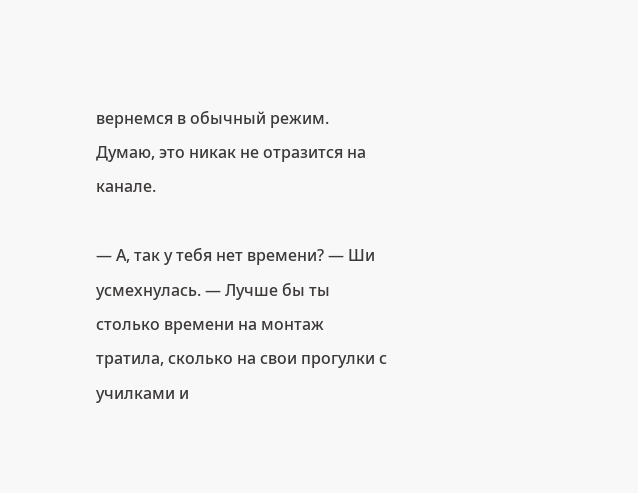вернемся в обычный режим. Думаю, это никак не отразится на канале.

— А, так у тебя нет времени? — Ши усмехнулась. — Лучше бы ты столько времени на монтаж тратила, сколько на свои прогулки с училками и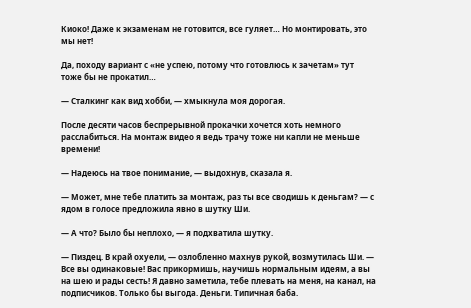Киоко! Даже к экзаменам не готовится, все гуляет… Но монтировать, это мы нет!

Да, походу вариант с «не успею, потому что готовлюсь к зачетам» тут тоже бы не прокатил…

— Сталкинг как вид хобби, — хмыкнула моя дорогая.

После десяти часов беспрерывной прокачки хочется хоть немного расслабиться. На монтаж видео я ведь трачу тоже ни капли не меньше времени!

— Надеюсь на твое понимание, — выдохнув, сказала я.

— Может, мне тебе платить за монтаж, раз ты все сводишь к деньгам? — с ядом в голосе предложила явно в шутку Ши.

— А что? Было бы неплохо, — я подхватила шутку.

— Пиздец. В край охуели, — озлобленно махнув рукой, возмутилась Ши. — Все вы одинаковые! Вас прикормишь, научишь нормальным идеям, а вы на шею и рады сесть! Я давно заметила, тебе плевать на меня, на канал, на подписчиков. Только бы выгода. Деньги. Типичная баба.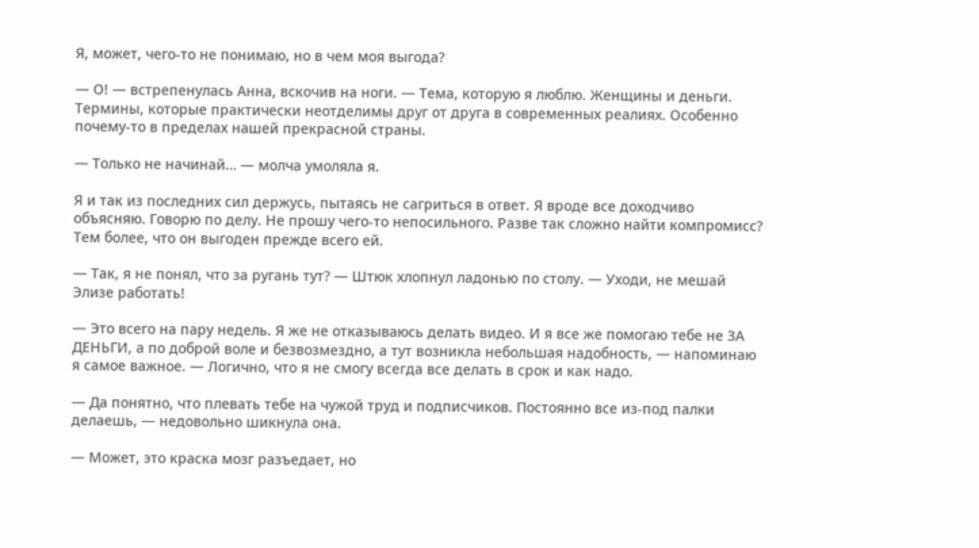Я, может, чего-то не понимаю, но в чем моя выгода?

— О! — встрепенулась Анна, вскочив на ноги. — Тема, которую я люблю. Женщины и деньги. Термины, которые практически неотделимы друг от друга в современных реалиях. Особенно почему-то в пределах нашей прекрасной страны.

— Только не начинай… — молча умоляла я.

Я и так из последних сил держусь, пытаясь не сагриться в ответ. Я вроде все доходчиво объясняю. Говорю по делу. Не прошу чего-то непосильного. Разве так сложно найти компромисс? Тем более, что он выгоден прежде всего ей.

— Так, я не понял, что за ругань тут? — Штюк хлопнул ладонью по столу. — Уходи, не мешай Элизе работать!

— Это всего на пару недель. Я же не отказываюсь делать видео. И я все же помогаю тебе не ЗА ДЕНЬГИ, а по доброй воле и безвозмездно, а тут возникла небольшая надобность, — напоминаю я самое важное. — Логично, что я не смогу всегда все делать в срок и как надо.

— Да понятно, что плевать тебе на чужой труд и подписчиков. Постоянно все из-под палки делаешь, — недовольно шикнула она.

— Может, это краска мозг разъедает, но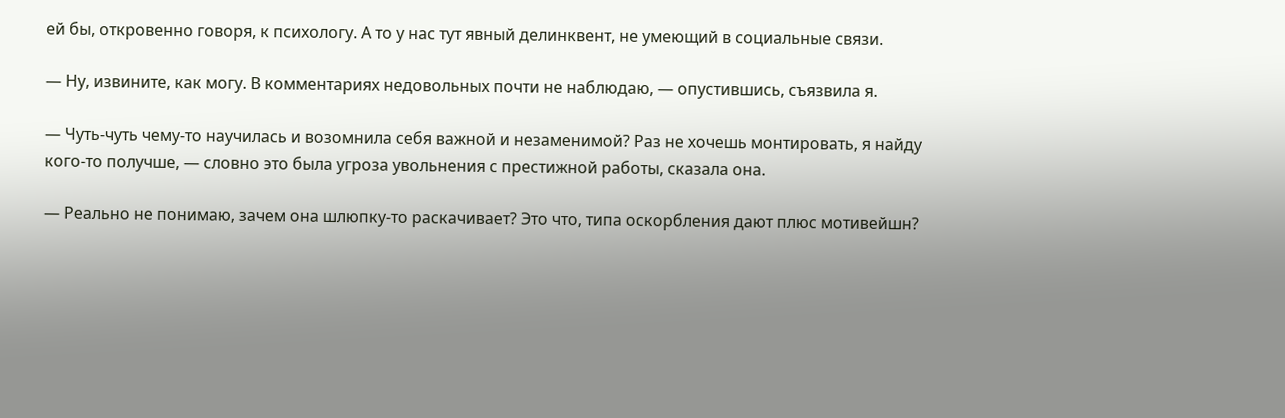ей бы, откровенно говоря, к психологу. А то у нас тут явный делинквент, не умеющий в социальные связи.

— Ну, извините, как могу. В комментариях недовольных почти не наблюдаю, — опустившись, съязвила я.

— Чуть-чуть чему-то научилась и возомнила себя важной и незаменимой? Раз не хочешь монтировать, я найду кого-то получше, — словно это была угроза увольнения с престижной работы, сказала она.

— Реально не понимаю, зачем она шлюпку-то раскачивает? Это что, типа оскорбления дают плюс мотивейшн?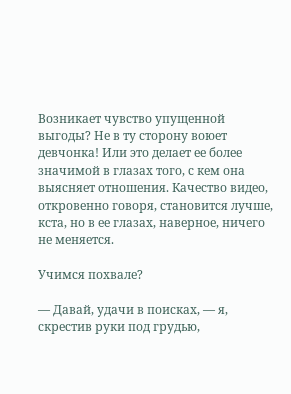Возникает чувство упущенной выгоды? Не в ту сторону воюет девчонка! Или это делает ее более значимой в глазах того, с кем она выясняет отношения. Качество видео, откровенно говоря, становится лучше, кста, но в ее глазах, наверное, ничего не меняется.

Учимся похвале?

— Давай, удачи в поисках, — я, скрестив руки под грудью,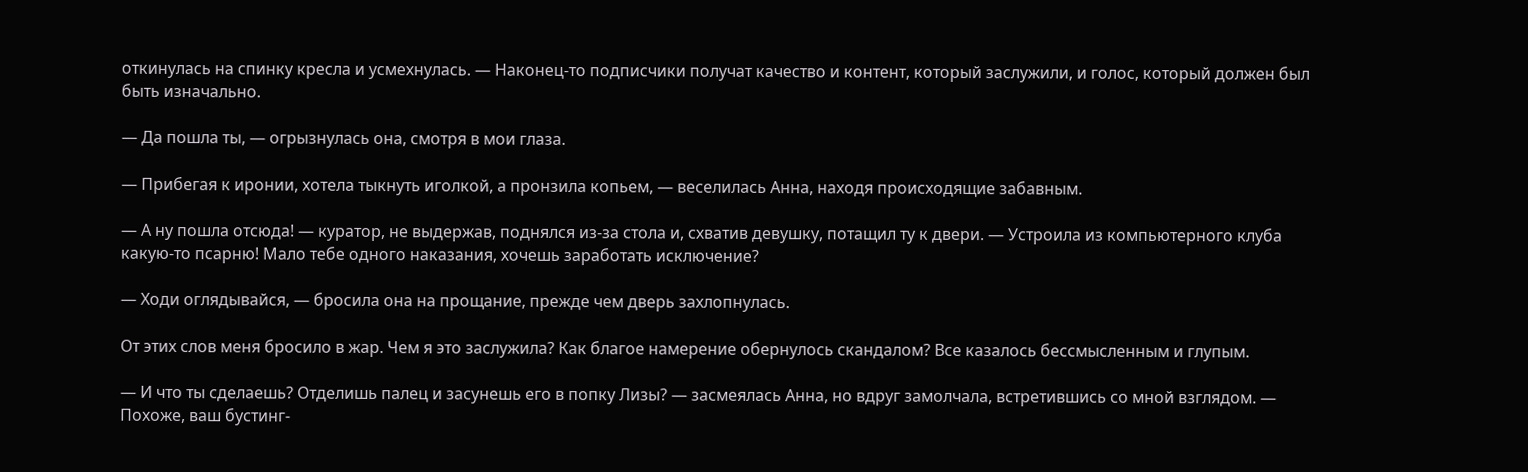откинулась на спинку кресла и усмехнулась. — Наконец-то подписчики получат качество и контент, который заслужили, и голос, который должен был быть изначально.

— Да пошла ты, — огрызнулась она, смотря в мои глаза.

— Прибегая к иронии, хотела тыкнуть иголкой, а пронзила копьем, — веселилась Анна, находя происходящие забавным.

— А ну пошла отсюда! — куратор, не выдержав, поднялся из-за стола и, схватив девушку, потащил ту к двери. — Устроила из компьютерного клуба какую-то псарню! Мало тебе одного наказания, хочешь заработать исключение?

— Ходи оглядывайся, — бросила она на прощание, прежде чем дверь захлопнулась.

От этих слов меня бросило в жар. Чем я это заслужила? Как благое намерение обернулось скандалом? Все казалось бессмысленным и глупым.

— И что ты сделаешь? Отделишь палец и засунешь его в попку Лизы? — засмеялась Анна, но вдруг замолчала, встретившись со мной взглядом. — Похоже, ваш бустинг-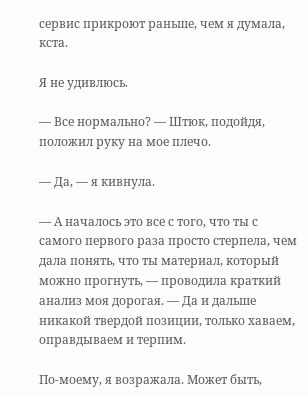сервис прикроют раньше, чем я думала, кста.

Я не удивлюсь.

— Все нормально? — Штюк, подойдя, положил руку на мое плечо.

— Да, — я кивнула.

— А началось это все с того, что ты с самого первого раза просто стерпела, чем дала понять, что ты материал, который можно прогнуть, — проводила краткий анализ моя дорогая. — Да и дальше никакой твердой позиции, только хаваем, оправдываем и терпим.

По-моему, я возражала. Может быть,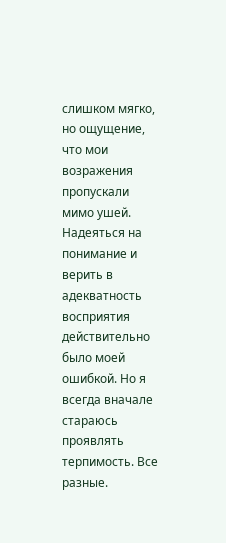слишком мягко, но ощущение, что мои возражения пропускали мимо ушей. Надеяться на понимание и верить в адекватность восприятия действительно было моей ошибкой. Но я всегда вначале стараюсь проявлять терпимость. Все разные.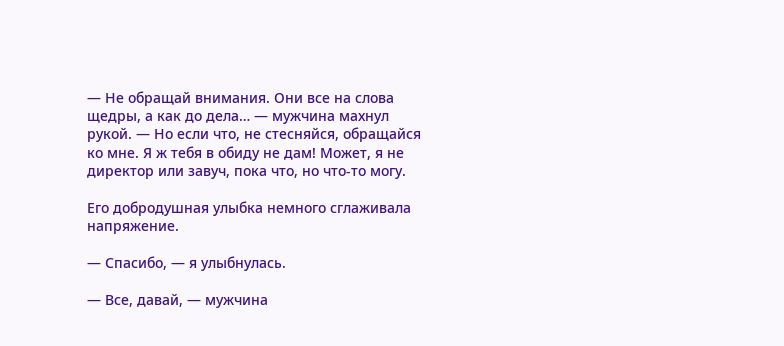— Не обращай внимания. Они все на слова щедры, а как до дела… — мужчина махнул рукой. — Но если что, не стесняйся, обращайся ко мне. Я ж тебя в обиду не дам! Может, я не директор или завуч, пока что, но что-то могу.

Его добродушная улыбка немного сглаживала напряжение.

— Спасибо, — я улыбнулась.

— Все, давай, — мужчина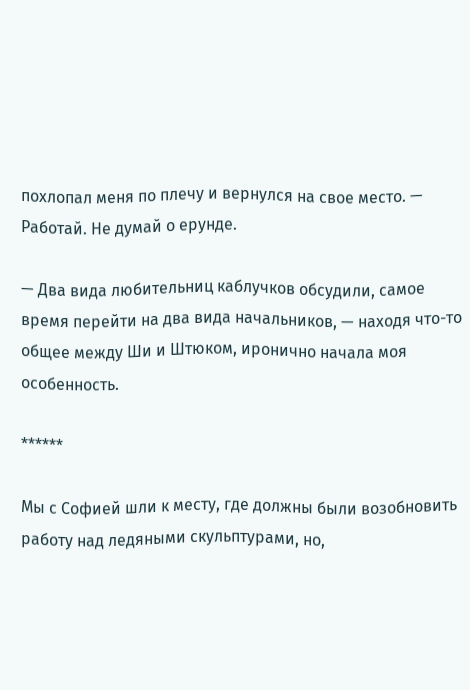похлопал меня по плечу и вернулся на свое место. — Работай. Не думай о ерунде.

— Два вида любительниц каблучков обсудили, самое время перейти на два вида начальников, — находя что-то общее между Ши и Штюком, иронично начала моя особенность.

******

Мы с Софией шли к месту, где должны были возобновить работу над ледяными скульптурами, но,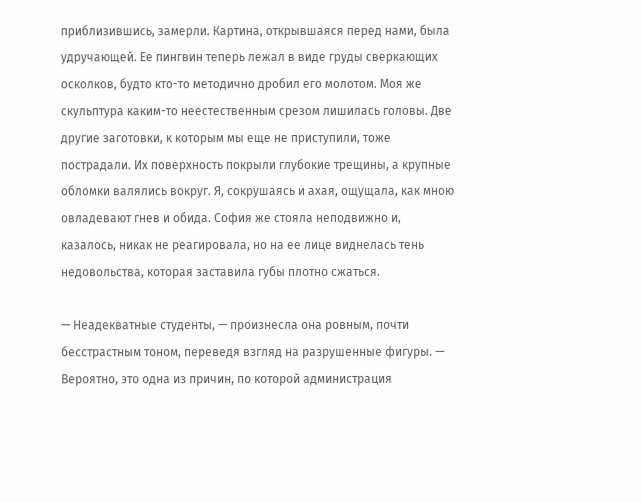приблизившись, замерли. Картина, открывшаяся перед нами, была удручающей. Ее пингвин теперь лежал в виде груды сверкающих осколков, будто кто-то методично дробил его молотом. Моя же скульптура каким-то неестественным срезом лишилась головы. Две другие заготовки, к которым мы еще не приступили, тоже пострадали. Их поверхность покрыли глубокие трещины, а крупные обломки валялись вокруг. Я, сокрушаясь и ахая, ощущала, как мною овладевают гнев и обида. София же стояла неподвижно и, казалось, никак не реагировала, но на ее лице виднелась тень недовольства, которая заставила губы плотно сжаться.

— Неадекватные студенты, — произнесла она ровным, почти бесстрастным тоном, переведя взгляд на разрушенные фигуры. — Вероятно, это одна из причин, по которой администрация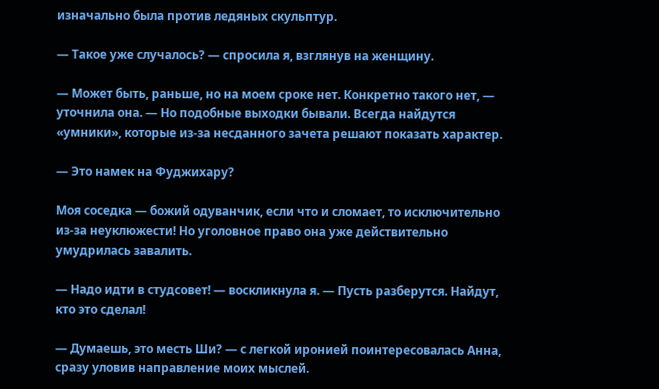изначально была против ледяных скульптур.

— Такое уже случалось? — спросила я, взглянув на женщину.

— Может быть, раньше, но на моем сроке нет. Конкретно такого нет, — уточнила она. — Но подобные выходки бывали. Всегда найдутся «умники», которые из-за несданного зачета решают показать характер.

— Это намек на Фуджихару?

Моя соседка — божий одуванчик, если что и сломает, то исключительно из-за неуклюжести! Но уголовное право она уже действительно умудрилась завалить.

— Надо идти в студсовет! — воскликнула я. — Пусть разберутся. Найдут, кто это сделал!

— Думаешь, это месть Ши? — с легкой иронией поинтересовалась Анна, сразу уловив направление моих мыслей.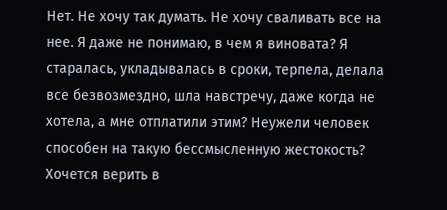Нет. Не хочу так думать. Не хочу сваливать все на нее. Я даже не понимаю, в чем я виновата? Я старалась, укладывалась в сроки, терпела, делала все безвозмездно, шла навстречу, даже когда не хотела, а мне отплатили этим? Неужели человек способен на такую бессмысленную жестокость? Хочется верить в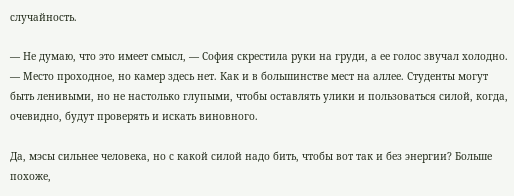случайность.

— Не думаю, что это имеет смысл, — София скрестила руки на груди, а ее голос звучал холодно. — Место проходное, но камер здесь нет. Как и в большинстве мест на аллее. Студенты могут быть ленивыми, но не настолько глупыми, чтобы оставлять улики и пользоваться силой, когда, очевидно, будут проверять и искать виновного.

Да, мэсы сильнее человека, но с какой силой надо бить, чтобы вот так и без энергии? Больше похоже,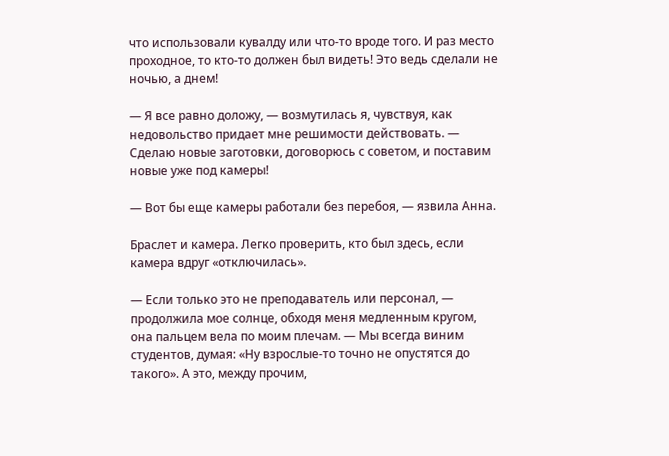что использовали кувалду или что-то вроде того. И раз место проходное, то кто-то должен был видеть! Это ведь сделали не ночью, а днем!

— Я все равно доложу, — возмутилась я, чувствуя, как недовольство придает мне решимости действовать. — Сделаю новые заготовки, договорюсь с советом, и поставим новые уже под камеры!

— Вот бы еще камеры работали без перебоя, — язвила Анна.

Браслет и камера. Легко проверить, кто был здесь, если камера вдруг «отключилась».

— Если только это не преподаватель или персонал, — продолжила мое солнце, обходя меня медленным кругом, она пальцем вела по моим плечам. — Мы всегда виним студентов, думая: «Ну взрослые-то точно не опустятся до такого». А это, между прочим,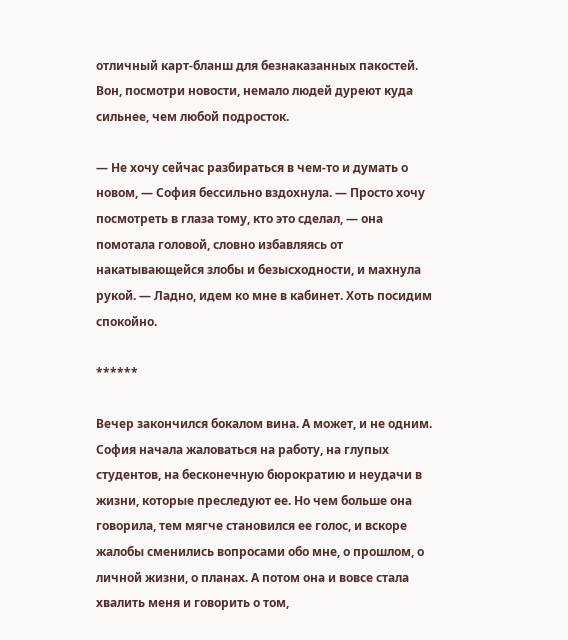отличный карт-бланш для безнаказанных пакостей. Вон, посмотри новости, немало людей дуреют куда сильнее, чем любой подросток.

— Не хочу сейчас разбираться в чем-то и думать о новом, — София бессильно вздохнула. — Просто хочу посмотреть в глаза тому, кто это сделал, — она помотала головой, словно избавляясь от накатывающейся злобы и безысходности, и махнула рукой. — Ладно, идем ко мне в кабинет. Хоть посидим спокойно.

******

Вечер закончился бокалом вина. А может, и не одним. София начала жаловаться на работу, на глупых студентов, на бесконечную бюрократию и неудачи в жизни, которые преследуют ее. Но чем больше она говорила, тем мягче становился ее голос, и вскоре жалобы сменились вопросами обо мне, о прошлом, о личной жизни, о планах. А потом она и вовсе стала хвалить меня и говорить о том,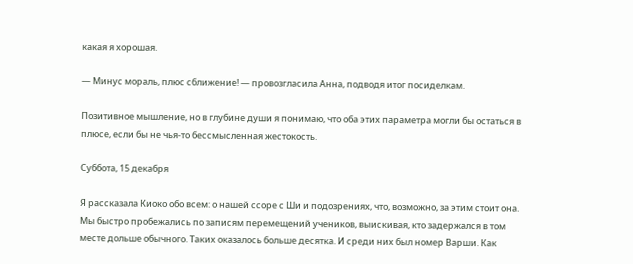какая я хорошая.

— Минус мораль, плюс сближение! — провозгласила Анна, подводя итог посиделкам.

Позитивное мышление, но в глубине души я понимаю, что оба этих параметра могли бы остаться в плюсе, если бы не чья-то бессмысленная жестокость.

Суббота, 15 декабря

Я рассказала Киоко обо всем: о нашей ссоре с Ши и подозрениях, что, возможно, за этим стоит она. Мы быстро пробежались по записям перемещений учеников, выискивая, кто задержался в том месте дольше обычного. Таких оказалось больше десятка. И среди них был номер Варши. Как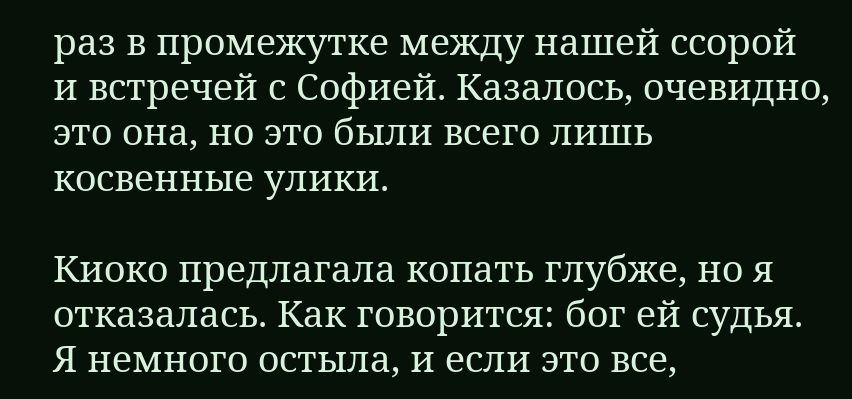раз в промежутке между нашей ссорой и встречей с Софией. Казалось, очевидно, это она, но это были всего лишь косвенные улики.

Киоко предлагала копать глубже, но я отказалась. Как говорится: бог ей судья. Я немного остыла, и если это все,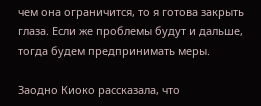чем она ограничится, то я готова закрыть глаза. Если же проблемы будут и дальше, тогда будем предпринимать меры.

Заодно Киоко рассказала, что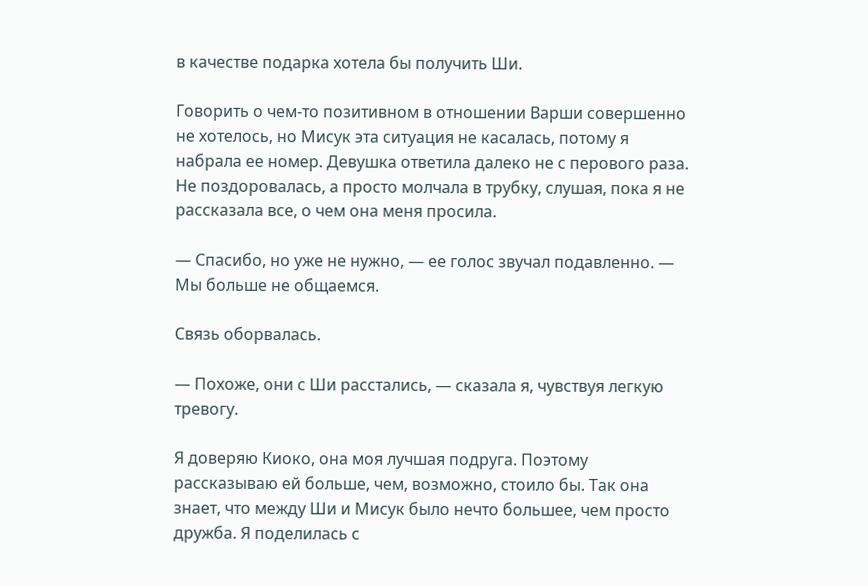в качестве подарка хотела бы получить Ши.

Говорить о чем-то позитивном в отношении Варши совершенно не хотелось, но Мисук эта ситуация не касалась, потому я набрала ее номер. Девушка ответила далеко не с перового раза. Не поздоровалась, а просто молчала в трубку, слушая, пока я не рассказала все, о чем она меня просила.

— Спасибо, но уже не нужно, — ее голос звучал подавленно. — Мы больше не общаемся.

Связь оборвалась.

— Похоже, они с Ши расстались, — сказала я, чувствуя легкую тревогу.

Я доверяю Киоко, она моя лучшая подруга. Поэтому рассказываю ей больше, чем, возможно, стоило бы. Так она знает, что между Ши и Мисук было нечто большее, чем просто дружба. Я поделилась с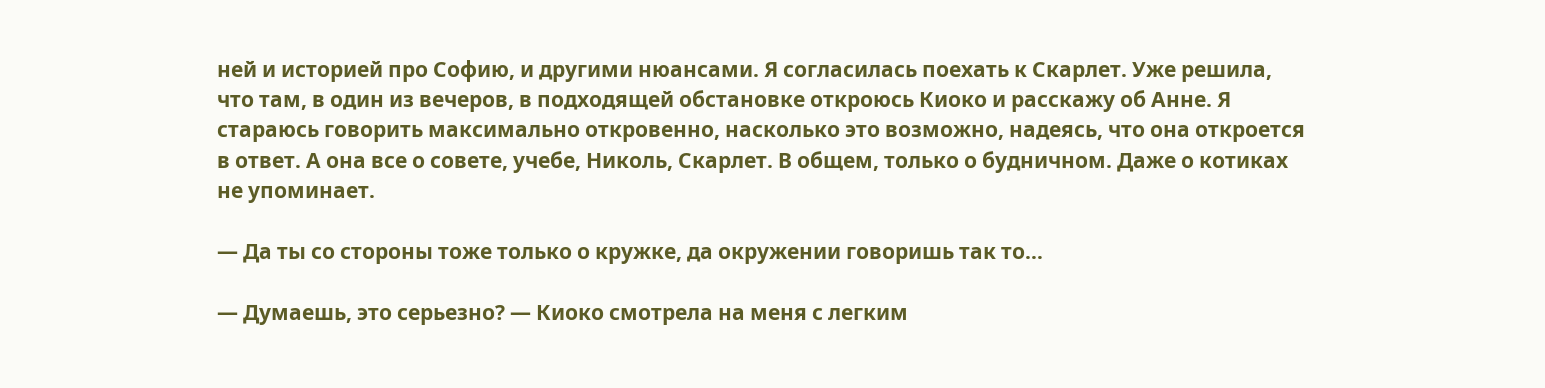ней и историей про Софию, и другими нюансами. Я согласилась поехать к Скарлет. Уже решила, что там, в один из вечеров, в подходящей обстановке откроюсь Киоко и расскажу об Анне. Я стараюсь говорить максимально откровенно, насколько это возможно, надеясь, что она откроется в ответ. А она все о совете, учебе, Николь, Скарлет. В общем, только о будничном. Даже о котиках не упоминает.

— Да ты со стороны тоже только о кружке, да окружении говоришь так то…

— Думаешь, это серьезно? — Киоко смотрела на меня с легким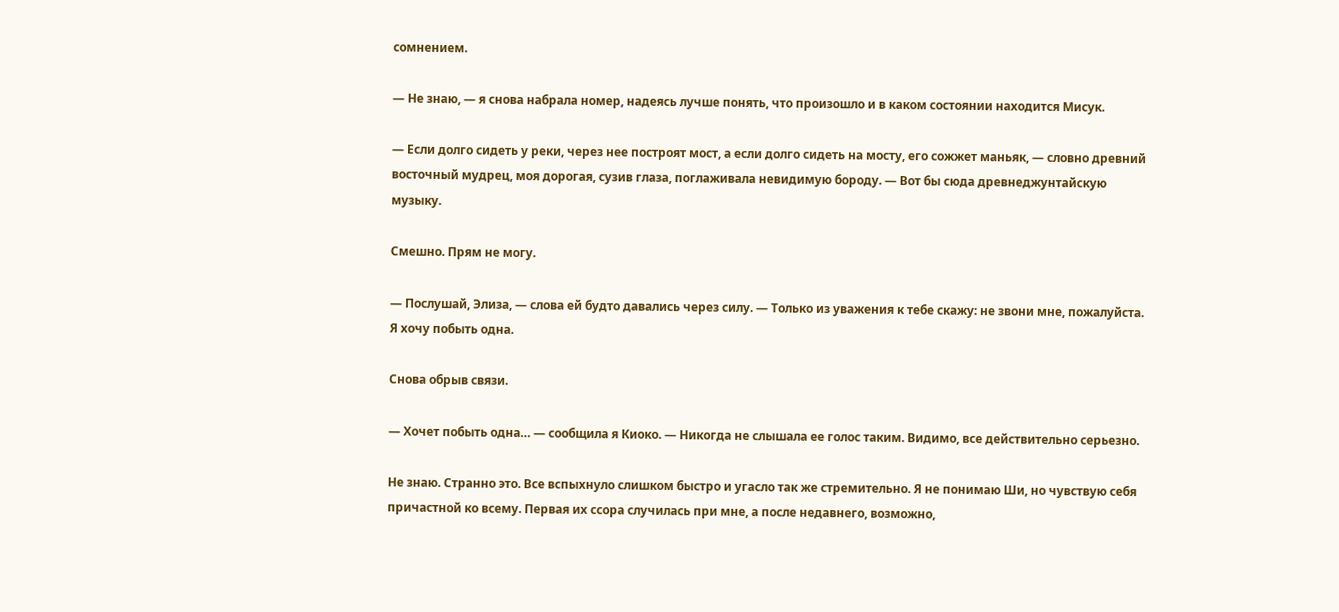сомнением.

— Не знаю, — я снова набрала номер, надеясь лучше понять, что произошло и в каком состоянии находится Мисук.

— Если долго сидеть у реки, через нее построят мост, а если долго сидеть на мосту, его сожжет маньяк, — словно древний восточный мудрец, моя дорогая, сузив глаза, поглаживала невидимую бороду. — Вот бы сюда древнеджунтайскую музыку.

Смешно. Прям не могу.

— Послушай, Элиза, — слова ей будто давались через силу. — Только из уважения к тебе скажу: не звони мне, пожалуйста. Я хочу побыть одна.

Снова обрыв связи.

— Хочет побыть одна… — сообщила я Киоко. — Никогда не слышала ее голос таким. Видимо, все действительно серьезно.

Не знаю. Странно это. Все вспыхнуло слишком быстро и угасло так же стремительно. Я не понимаю Ши, но чувствую себя причастной ко всему. Первая их ссора случилась при мне, а после недавнего, возможно,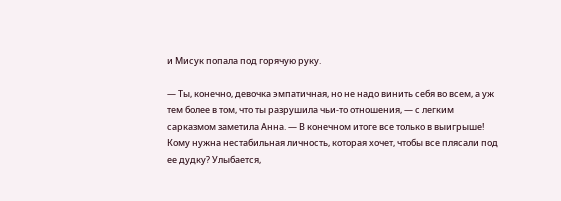и Мисук попала под горячую руку.

— Ты, конечно, девочка эмпатичная, но не надо винить себя во всем, а уж тем более в том, что ты разрушила чьи-то отношения, — с легким сарказмом заметила Анна. — В конечном итоге все только в выигрыше! Кому нужна нестабильная личность, которая хочет, чтобы все плясали под ее дудку? Улыбается,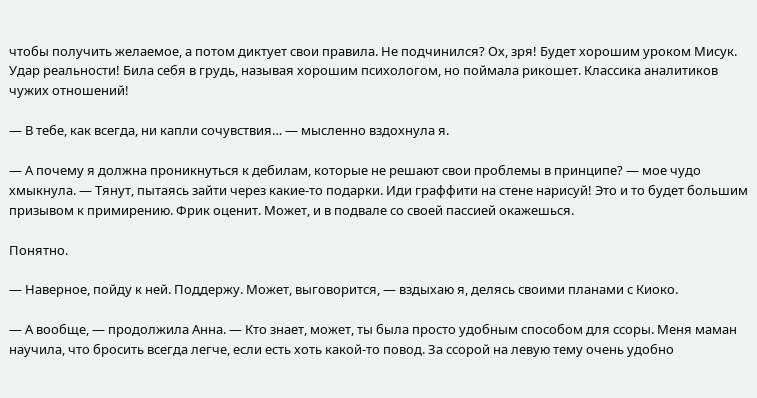чтобы получить желаемое, а потом диктует свои правила. Не подчинился? Ох, зря! Будет хорошим уроком Мисук. Удар реальности! Била себя в грудь, называя хорошим психологом, но поймала рикошет. Классика аналитиков чужих отношений!

— В тебе, как всегда, ни капли сочувствия… — мысленно вздохнула я.

— А почему я должна проникнуться к дебилам, которые не решают свои проблемы в принципе? — мое чудо хмыкнула. — Тянут, пытаясь зайти через какие-то подарки. Иди граффити на стене нарисуй! Это и то будет большим призывом к примирению. Фрик оценит. Может, и в подвале со своей пассией окажешься.

Понятно.

— Наверное, пойду к ней. Поддержу. Может, выговорится, — вздыхаю я, делясь своими планами с Киоко.

— А вообще, — продолжила Анна. — Кто знает, может, ты была просто удобным способом для ссоры. Меня маман научила, что бросить всегда легче, если есть хоть какой-то повод. За ссорой на левую тему очень удобно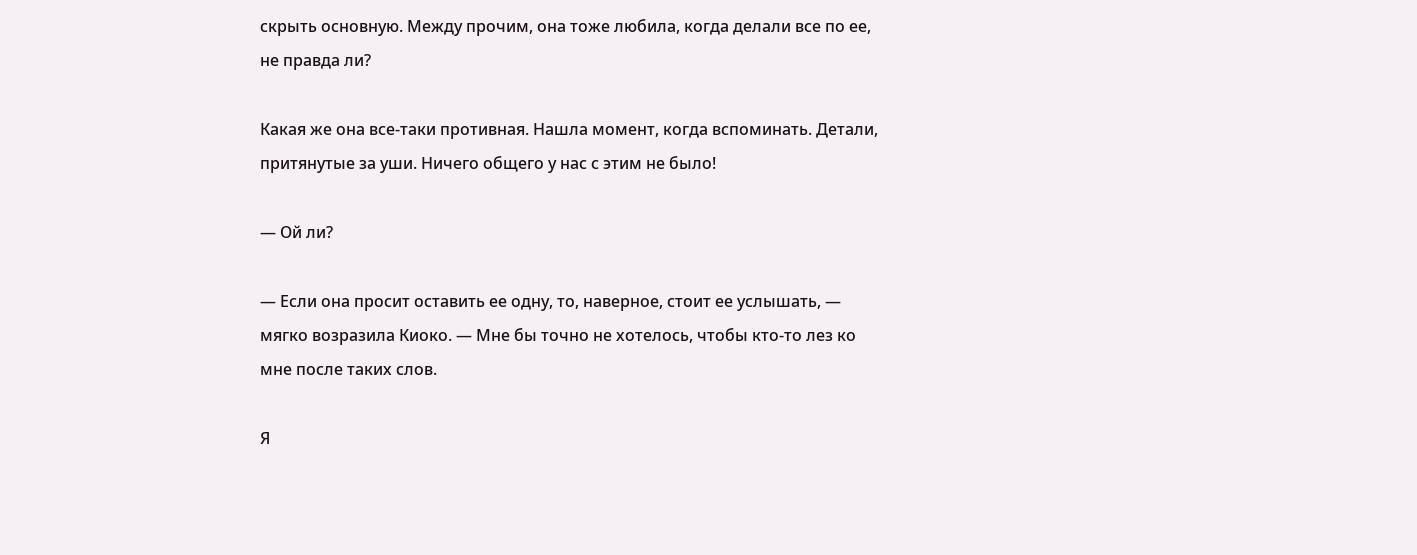скрыть основную. Между прочим, она тоже любила, когда делали все по ее, не правда ли?

Какая же она все-таки противная. Нашла момент, когда вспоминать. Детали, притянутые за уши. Ничего общего у нас с этим не было!

— Ой ли?

— Если она просит оставить ее одну, то, наверное, стоит ее услышать, — мягко возразила Киоко. — Мне бы точно не хотелось, чтобы кто-то лез ко мне после таких слов.

Я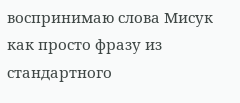воспринимаю слова Мисук как просто фразу из стандартного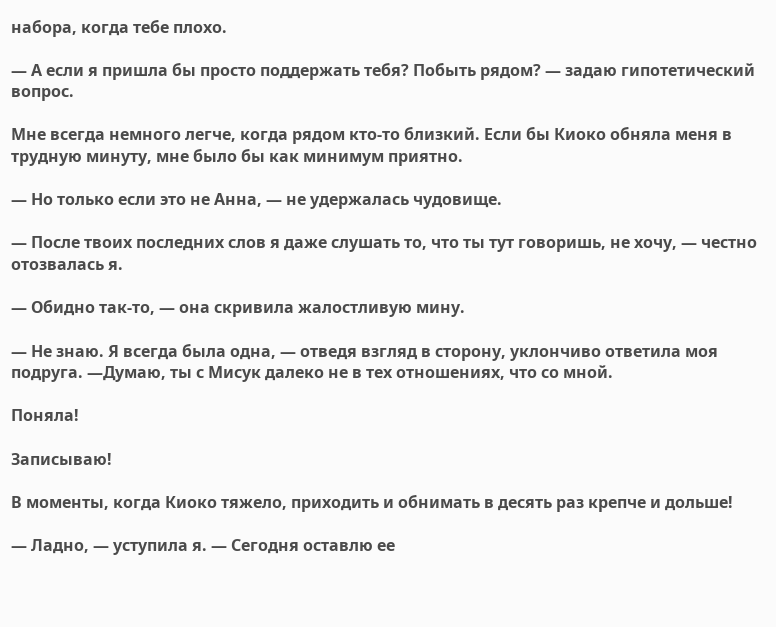набора, когда тебе плохо.

— А если я пришла бы просто поддержать тебя? Побыть рядом? — задаю гипотетический вопрос.

Мне всегда немного легче, когда рядом кто-то близкий. Если бы Киоко обняла меня в трудную минуту, мне было бы как минимум приятно.

— Но только если это не Анна, — не удержалась чудовище.

— После твоих последних слов я даже слушать то, что ты тут говоришь, не хочу, — честно отозвалась я.

— Обидно так-то, — она скривила жалостливую мину.

— Не знаю. Я всегда была одна, — отведя взгляд в сторону, уклончиво ответила моя подруга. —Думаю, ты с Мисук далеко не в тех отношениях, что со мной.

Поняла!

Записываю!

В моменты, когда Киоко тяжело, приходить и обнимать в десять раз крепче и дольше!

— Ладно, — уступила я. — Сегодня оставлю ее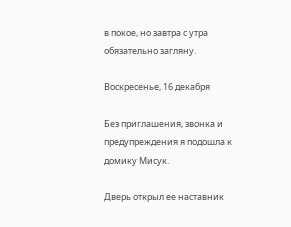в покое, но завтра с утра обязательно загляну.

Воскресенье, 16 декабря

Без приглашения, звонка и предупреждения я подошла к домику Мисук.

Дверь открыл ее наставник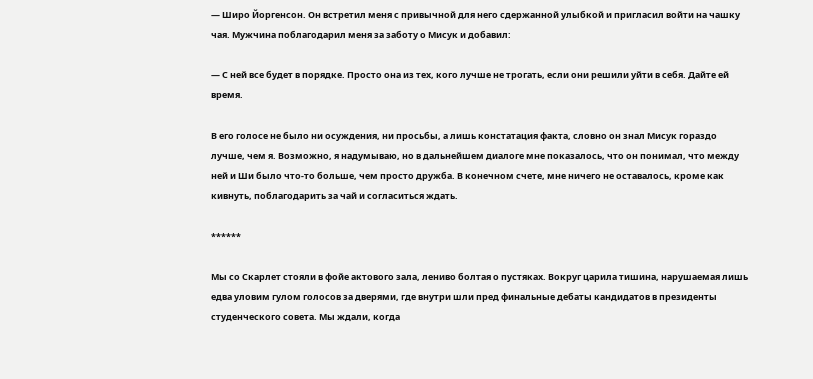— Широ Йоргенсон. Он встретил меня с привычной для него сдержанной улыбкой и пригласил войти на чашку чая. Мужчина поблагодарил меня за заботу о Мисук и добавил:

— С ней все будет в порядке. Просто она из тех, кого лучше не трогать, если они решили уйти в себя. Дайте ей время.

В его голосе не было ни осуждения, ни просьбы, а лишь констатация факта, словно он знал Мисук гораздо лучше, чем я. Возможно, я надумываю, но в дальнейшем диалоге мне показалось, что он понимал, что между ней и Ши было что-то больше, чем просто дружба. В конечном счете, мне ничего не оставалось, кроме как кивнуть, поблагодарить за чай и согласиться ждать.

******

Мы со Скарлет стояли в фойе актового зала, лениво болтая о пустяках. Вокруг царила тишина, нарушаемая лишь едва уловим гулом голосов за дверями, где внутри шли пред финальные дебаты кандидатов в президенты студенческого совета. Мы ждали, когда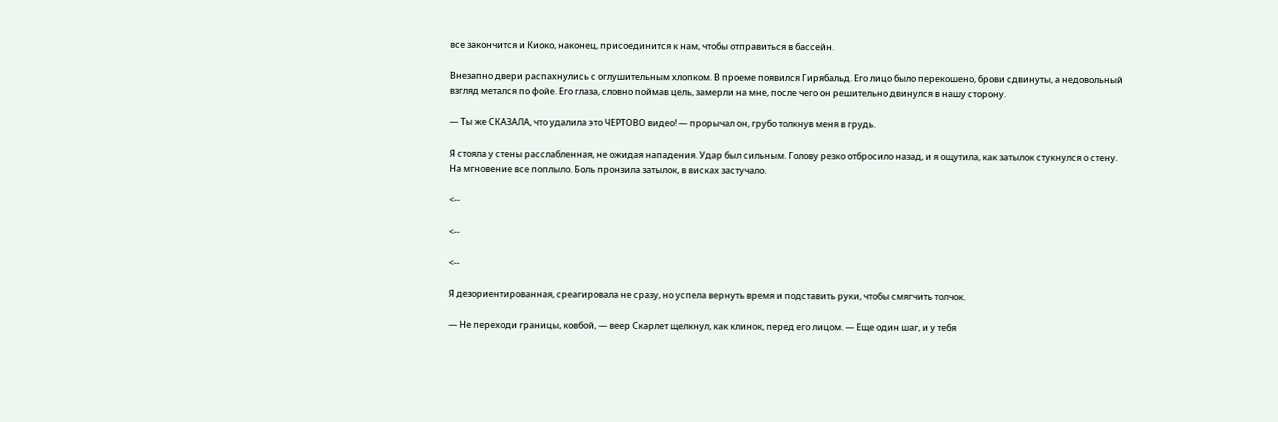все закончится и Киоко, наконец, присоединится к нам, чтобы отправиться в бассейн.

Внезапно двери распахнулись с оглушительным хлопком. В проеме появился Гирябальд. Его лицо было перекошено, брови сдвинуты, а недовольный взгляд метался по фойе. Его глаза, словно поймав цель, замерли на мне, после чего он решительно двинулся в нашу сторону.

— Ты же СКАЗАЛА, что удалила это ЧЕРТОВО видео! — прорычал он, грубо толкнув меня в грудь.

Я стояла у стены расслабленная, не ожидая нападения. Удар был сильным. Голову резко отбросило назад, и я ощутила, как затылок стукнулся о стену. На мгновение все поплыло. Боль пронзила затылок, в висках застучало.

<--

<--

<--

Я дезориентированная, среагировала не сразу, но успела вернуть время и подставить руки, чтобы смягчить толчок.

— Не переходи границы, ковбой, — веер Скарлет щелкнул, как клинок, перед его лицом. — Еще один шаг, и у тебя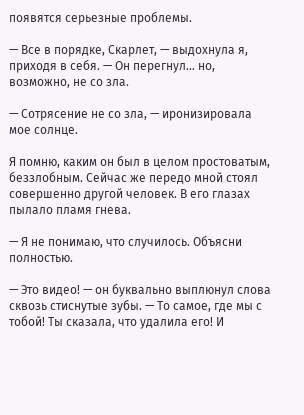появятся серьезные проблемы.

— Все в порядке, Скарлет, — выдохнула я, приходя в себя. — Он перегнул… но, возможно, не со зла.

— Сотрясение не со зла, — иронизировала мое солнце.

Я помню, каким он был в целом простоватым, беззлобным. Сейчас же передо мной стоял совершенно другой человек. В его глазах пылало пламя гнева.

— Я не понимаю, что случилось. Объясни полностью.

— Это видео! — он буквально выплюнул слова сквозь стиснутые зубы. — То самое, где мы с тобой! Ты сказала, что удалила его! И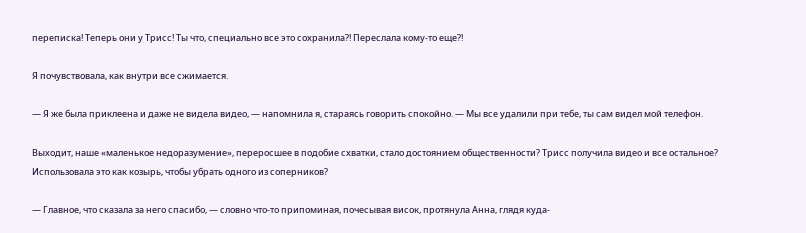переписка! Теперь они у Трисс! Ты что, специально все это сохранила?! Переслала кому-то еще?!

Я почувствовала, как внутри все сжимается.

— Я же была приклеена и даже не видела видео, — напомнила я, стараясь говорить спокойно. — Мы все удалили при тебе, ты сам видел мой телефон.

Выходит, наше «маленькое недоразумение», переросшее в подобие схватки, стало достоянием общественности? Трисс получила видео и все остальное? Использовала это как козырь, чтобы убрать одного из соперников?

— Главное, что сказала за него спасибо, — словно что-то припоминая, почесывая висок, протянула Анна, глядя куда-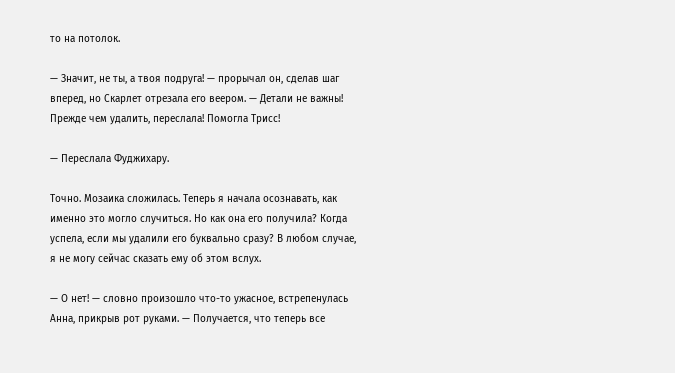то на потолок.

— Значит, не ты, а твоя подруга! — прорычал он, сделав шаг вперед, но Скарлет отрезала его веером. — Детали не важны! Прежде чем удалить, переслала! Помогла Трисс!

— Переслала Фуджихару.

Точно. Мозаика сложилась. Теперь я начала осознавать, как именно это могло случиться. Но как она его получила? Когда успела, если мы удалили его буквально сразу? В любом случае, я не могу сейчас сказать ему об этом вслух.

— О нет! — словно произошло что-то ужасное, встрепенулась Анна, прикрыв рот руками. — Получается, что теперь все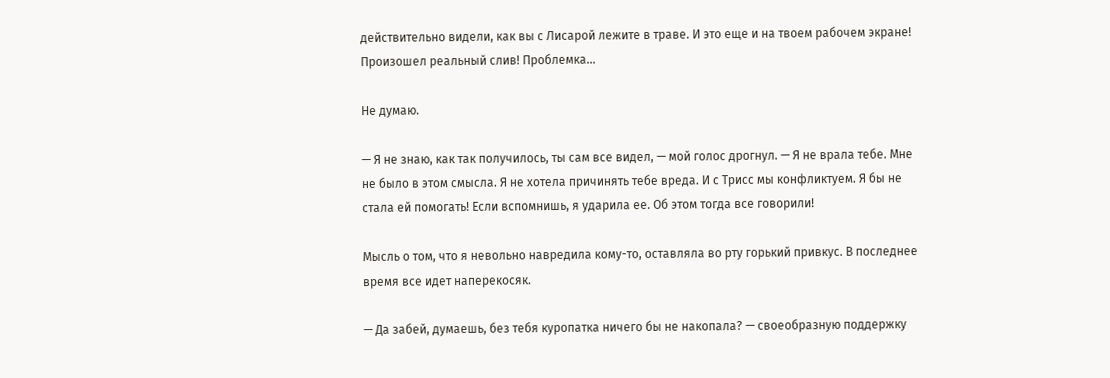действительно видели, как вы с Лисарой лежите в траве. И это еще и на твоем рабочем экране! Произошел реальный слив! Проблемка…

Не думаю.

— Я не знаю, как так получилось, ты сам все видел, — мой голос дрогнул. — Я не врала тебе. Мне не было в этом смысла. Я не хотела причинять тебе вреда. И с Трисс мы конфликтуем. Я бы не стала ей помогать! Если вспомнишь, я ударила ее. Об этом тогда все говорили!

Мысль о том, что я невольно навредила кому-то, оставляла во рту горький привкус. В последнее время все идет наперекосяк.

— Да забей, думаешь, без тебя куропатка ничего бы не накопала? — своеобразную поддержку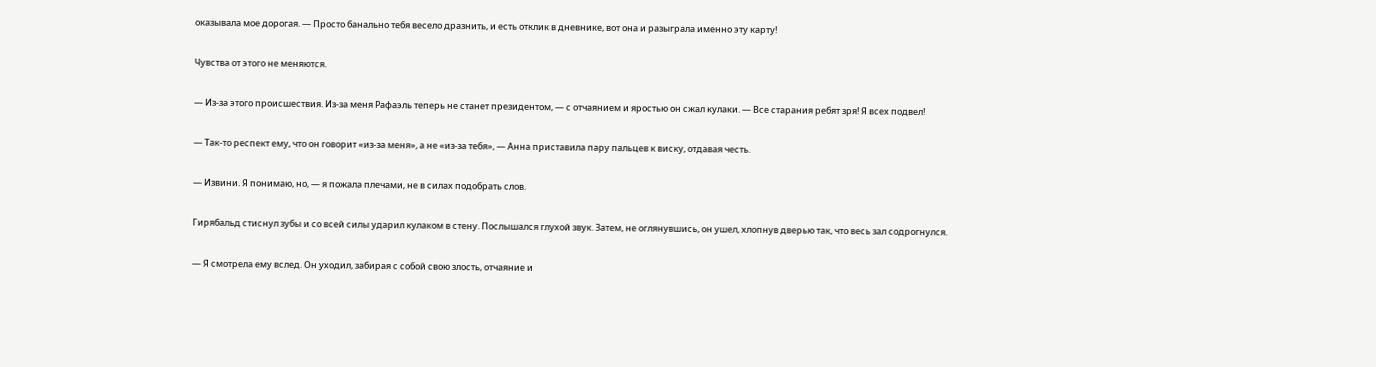оказывала мое дорогая. — Просто банально тебя весело дразнить, и есть отклик в дневнике, вот она и разыграла именно эту карту!

Чувства от этого не меняются.

— Из-за этого происшествия. Из-за меня Рафаэль теперь не станет президентом, — с отчаянием и яростью он сжал кулаки. — Все старания ребят зря! Я всех подвел!

— Так-то респект ему, что он говорит «из-за меня», а не «из-за тебя», — Анна приставила пару пальцев к виску, отдавая честь.

— Извини. Я понимаю, но, — я пожала плечами, не в силах подобрать слов.

Гирябальд стиснул зубы и со всей силы ударил кулаком в стену. Послышался глухой звук. Затем, не оглянувшись, он ушел, хлопнув дверью так, что весь зал содрогнулся.

— Я смотрела ему вслед. Он уходил, забирая с собой свою злость, отчаяние и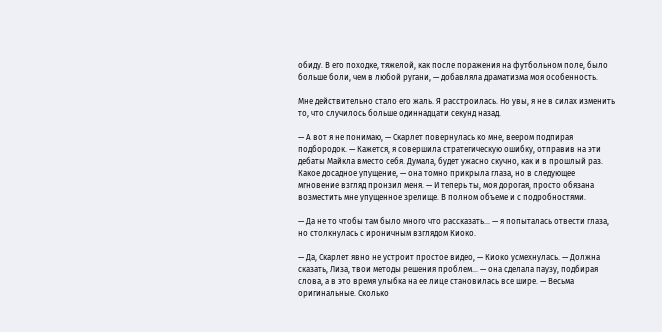обиду. В его походке, тяжелой, как после поражения на футбольном поле, было больше боли, чем в любой ругани, — добавляла драматизма моя особенность.

Мне действительно стало его жаль. Я расстроилась. Но увы, я не в силах изменить то, что случилось больше одиннадцати секунд назад.

— А вот я не понимаю, — Скарлет повернулась ко мне, веером подпирая подбородок. — Кажется, я совершила стратегическую ошибку, отправив на эти дебаты Майкла вместо себя. Думала, будет ужасно скучно, как и в прошлый раз. Какое досадное упущение, — она томно прикрыла глаза, но в следующее мгновение взгляд пронзил меня. — И теперь ты, моя дорогая, просто обязана возместить мне упущенное зрелище. В полном объеме и с подробностями.

— Да не то чтобы там было много что рассказать… — я попыталась отвести глаза, но столкнулась с ироничным взглядом Киоко.

— Да, Скарлет явно не устроит простое видео, — Киоко усмехнулась. — Должна сказать, Лиза, твои методы решения проблем… — она сделала паузу, подбирая слова, а в это время улыбка на ее лице становилась все шире. — Весьма оригинальные. Сколько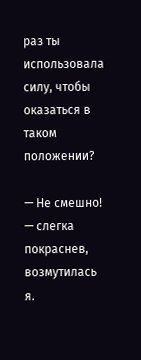раз ты использовала силу, чтобы оказаться в таком положении?

— Не смешно! — слегка покраснев, возмутилась я.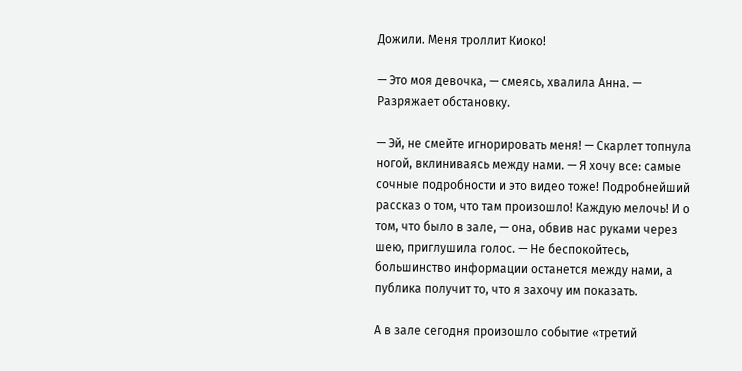Дожили. Меня троллит Киоко!

— Это моя девочка, — смеясь, хвалила Анна. — Разряжает обстановку.

— Эй, не смейте игнорировать меня! — Скарлет топнула ногой, вклиниваясь между нами. — Я хочу все: самые сочные подробности и это видео тоже! Подробнейший рассказ о том, что там произошло! Каждую мелочь! И о том, что было в зале, — она, обвив нас руками через шею, приглушила голос. — Не беспокойтесь, большинство информации останется между нами, а публика получит то, что я захочу им показать.

А в зале сегодня произошло событие «третий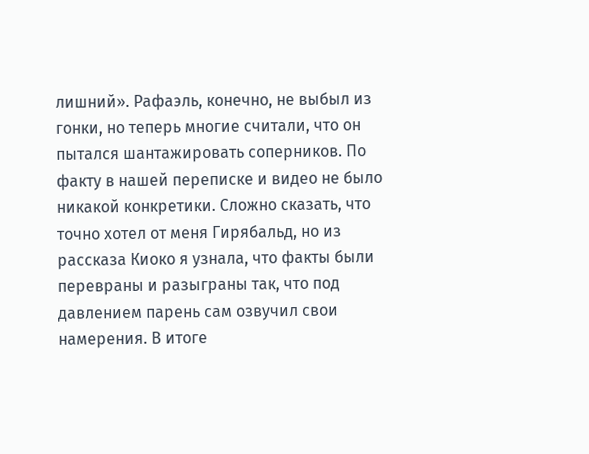лишний». Рафаэль, конечно, не выбыл из гонки, но теперь многие считали, что он пытался шантажировать соперников. По факту в нашей переписке и видео не было никакой конкретики. Сложно сказать, что точно хотел от меня Гирябальд, но из рассказа Киоко я узнала, что факты были перевраны и разыграны так, что под давлением парень сам озвучил свои намерения. В итоге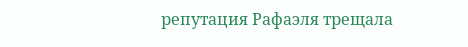репутация Рафаэля трещала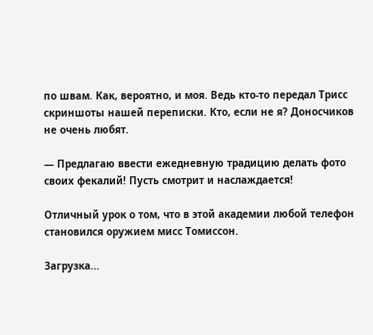по швам. Как, вероятно, и моя. Ведь кто-то передал Трисс скриншоты нашей переписки. Кто, если не я? Доносчиков не очень любят.

— Предлагаю ввести ежедневную традицию делать фото своих фекалий! Пусть смотрит и наслаждается!

Отличный урок о том, что в этой академии любой телефон становился оружием мисс Томиссон.

Загрузка...